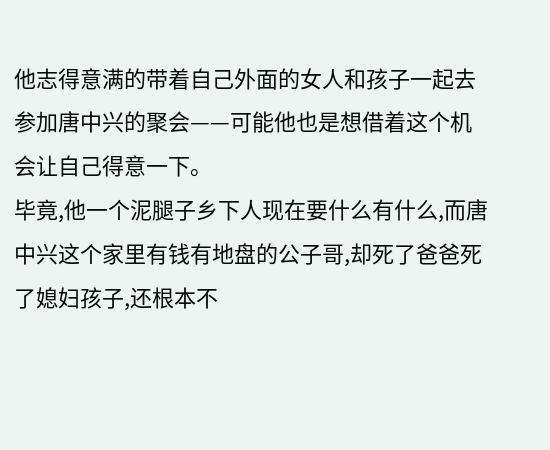他志得意满的带着自己外面的女人和孩子一起去参加唐中兴的聚会——可能他也是想借着这个机会让自己得意一下。
毕竟,他一个泥腿子乡下人现在要什么有什么,而唐中兴这个家里有钱有地盘的公子哥,却死了爸爸死了媳妇孩子,还根本不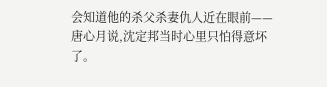会知道他的杀父杀妻仇人近在眼前——唐心月说,沈定邦当时心里只怕得意坏了。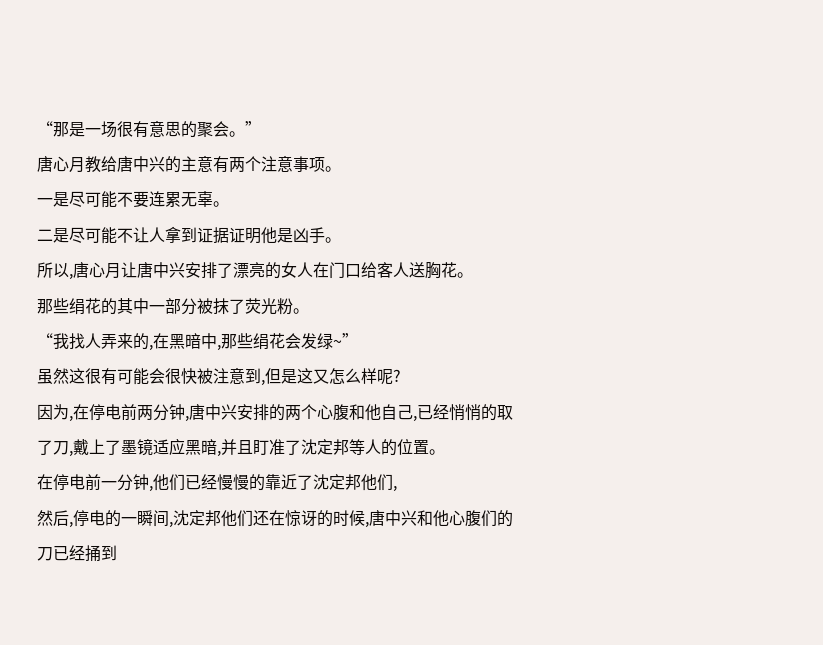“那是一场很有意思的聚会。”
唐心月教给唐中兴的主意有两个注意事项。
一是尽可能不要连累无辜。
二是尽可能不让人拿到证据证明他是凶手。
所以,唐心月让唐中兴安排了漂亮的女人在门口给客人送胸花。
那些绢花的其中一部分被抹了荧光粉。
“我找人弄来的,在黑暗中,那些绢花会发绿~”
虽然这很有可能会很快被注意到,但是这又怎么样呢?
因为,在停电前两分钟,唐中兴安排的两个心腹和他自己,已经悄悄的取了刀,戴上了墨镜适应黑暗,并且盯准了沈定邦等人的位置。
在停电前一分钟,他们已经慢慢的靠近了沈定邦他们,
然后,停电的一瞬间,沈定邦他们还在惊讶的时候,唐中兴和他心腹们的刀已经捅到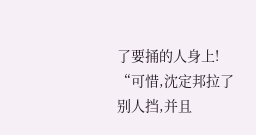了要捅的人身上!
“可惜,沈定邦拉了别人挡,并且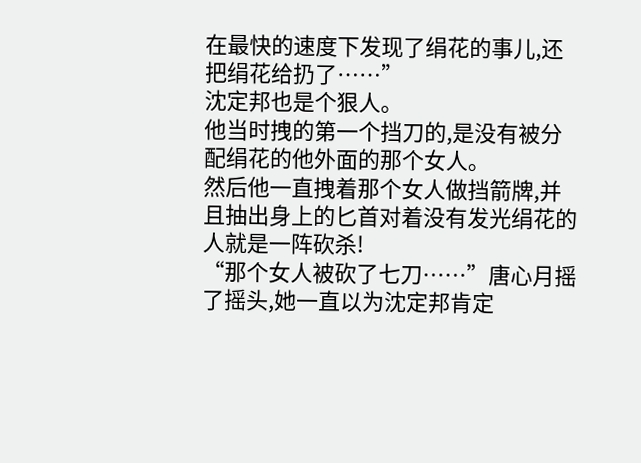在最快的速度下发现了绢花的事儿,还把绢花给扔了……”
沈定邦也是个狠人。
他当时拽的第一个挡刀的,是没有被分配绢花的他外面的那个女人。
然后他一直拽着那个女人做挡箭牌,并且抽出身上的匕首对着没有发光绢花的人就是一阵砍杀!
“那个女人被砍了七刀……”唐心月摇了摇头,她一直以为沈定邦肯定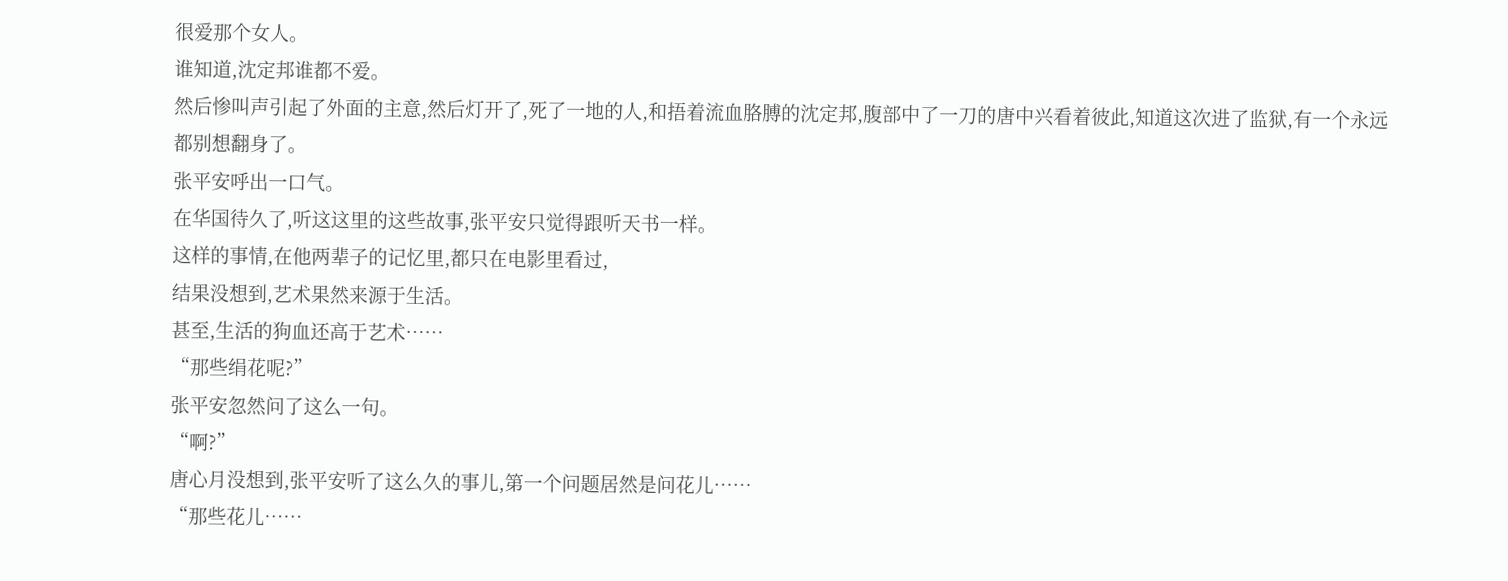很爱那个女人。
谁知道,沈定邦谁都不爱。
然后惨叫声引起了外面的主意,然后灯开了,死了一地的人,和捂着流血胳膊的沈定邦,腹部中了一刀的唐中兴看着彼此,知道这次进了监狱,有一个永远都别想翻身了。
张平安呼出一口气。
在华国待久了,听这这里的这些故事,张平安只觉得跟听天书一样。
这样的事情,在他两辈子的记忆里,都只在电影里看过,
结果没想到,艺术果然来源于生活。
甚至,生活的狗血还高于艺术……
“那些绢花呢?”
张平安忽然问了这么一句。
“啊?”
唐心月没想到,张平安听了这么久的事儿,第一个问题居然是问花儿……
“那些花儿……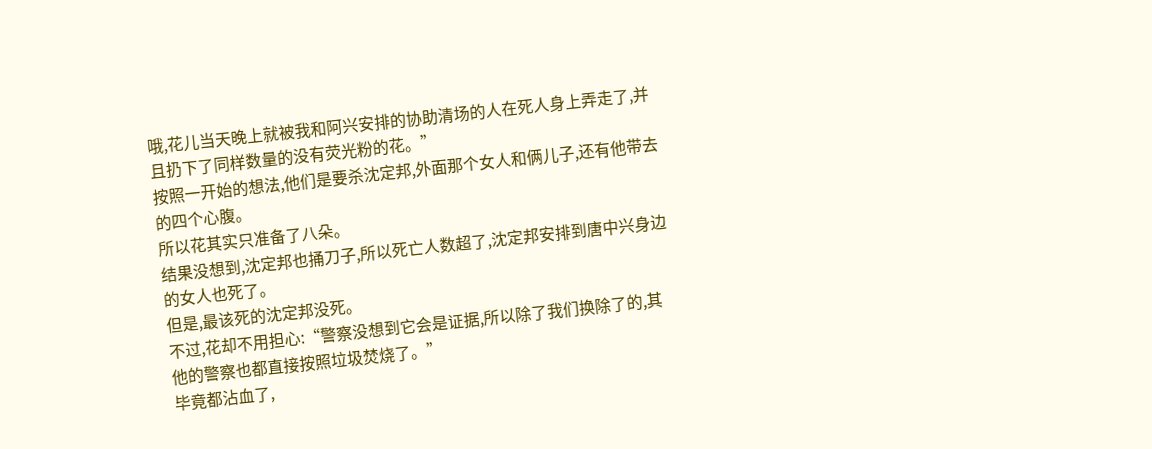哦,花儿当天晚上就被我和阿兴安排的协助清场的人在死人身上弄走了,并且扔下了同样数量的没有荧光粉的花。”
按照一开始的想法,他们是要杀沈定邦,外面那个女人和俩儿子,还有他带去的四个心腹。
所以花其实只准备了八朵。
结果没想到,沈定邦也捅刀子,所以死亡人数超了,沈定邦安排到唐中兴身边的女人也死了。
但是,最该死的沈定邦没死。
不过,花却不用担心:“警察没想到它会是证据,所以除了我们换除了的,其他的警察也都直接按照垃圾焚烧了。”
毕竟都沾血了,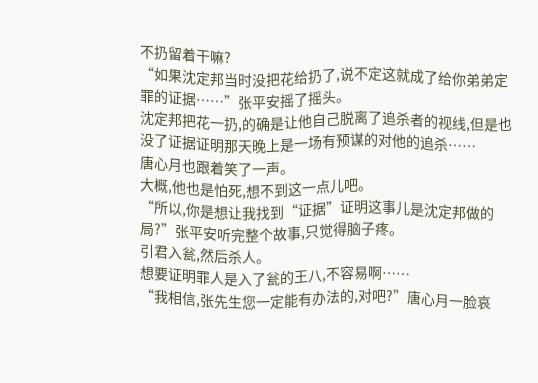不扔留着干嘛?
“如果沈定邦当时没把花给扔了,说不定这就成了给你弟弟定罪的证据……”张平安摇了摇头。
沈定邦把花一扔,的确是让他自己脱离了追杀者的视线,但是也没了证据证明那天晚上是一场有预谋的对他的追杀……
唐心月也跟着笑了一声。
大概,他也是怕死,想不到这一点儿吧。
“所以,你是想让我找到“证据”证明这事儿是沈定邦做的局?”张平安听完整个故事,只觉得脑子疼。
引君入瓮,然后杀人。
想要证明罪人是入了瓮的王八,不容易啊……
“我相信,张先生您一定能有办法的,对吧?”唐心月一脸哀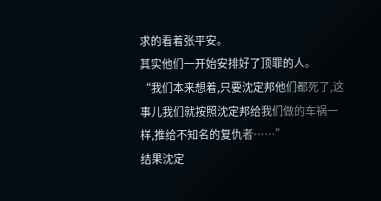求的看着张平安。
其实他们一开始安排好了顶罪的人。
“我们本来想着,只要沈定邦他们都死了,这事儿我们就按照沈定邦给我们做的车祸一样,推给不知名的复仇者……”
结果沈定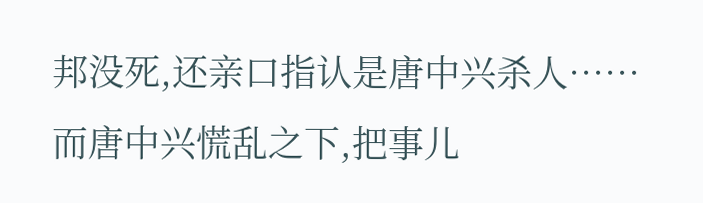邦没死,还亲口指认是唐中兴杀人……
而唐中兴慌乱之下,把事儿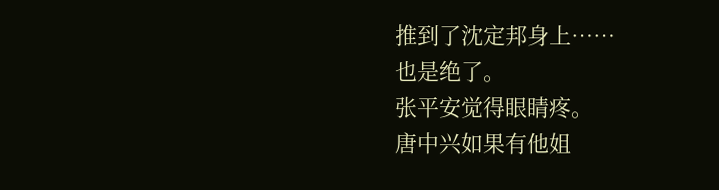推到了沈定邦身上……
也是绝了。
张平安觉得眼睛疼。
唐中兴如果有他姐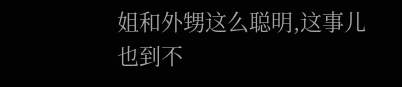姐和外甥这么聪明,这事儿也到不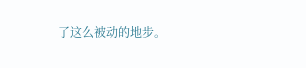了这么被动的地步。